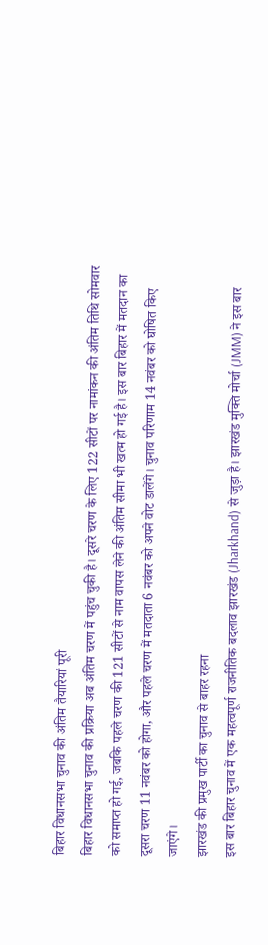बिहार विधानसभा चुनाव की अंतिम तैयारियां पूरी
बिहार विधानसभा चुनाव की प्रक्रिया अब अंतिम चरण में पहुंच चुकी है। दूसरे चरण के लिए 122 सीटों पर नामांकन की अंतिम तिथि सोमवार को समाप्त हो गई, जबकि पहले चरण की 121 सीटों से नाम वापस लेने की अंतिम सीमा भी खत्म हो गई है। इस बार बिहार में मतदान का दूसरा चरण 11 नवंबर को होगा, और पहले चरण में मतदाता 6 नवंबर को अपने वोट डालेंगे। चुनाव परिणाम 14 नवंबर को घोषित किए जाएंगे।
झारखंड की प्रमुख पार्टी का चुनाव से बाहर रहना
इस बार बिहार चुनाव में एक महत्वपूर्ण राजनीतिक बदलाव झारखंड (Jharkhand) से जुड़ा है। झारखंड मुक्ति मोर्चा (JMM) ने इस बार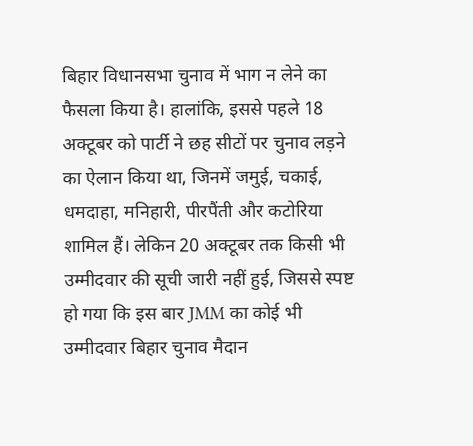बिहार विधानसभा चुनाव में भाग न लेने का फैसला किया है। हालांकि, इससे पहले 18 अक्टूबर को पार्टी ने छह सीटों पर चुनाव लड़ने का ऐलान किया था, जिनमें जमुई, चकाई, धमदाहा, मनिहारी, पीरपैंती और कटोरिया शामिल हैं। लेकिन 20 अक्टूबर तक किसी भी उम्मीदवार की सूची जारी नहीं हुई, जिससे स्पष्ट हो गया कि इस बार JMM का कोई भी उम्मीदवार बिहार चुनाव मैदान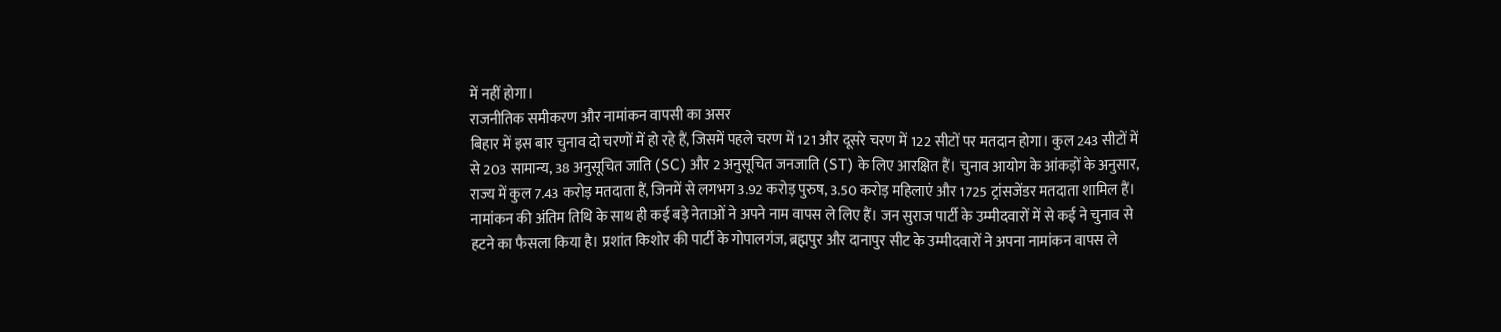में नहीं होगा।
राजनीतिक समीकरण और नामांकन वापसी का असर
बिहार में इस बार चुनाव दो चरणों में हो रहे हैं, जिसमें पहले चरण में 121 और दूसरे चरण में 122 सीटों पर मतदान होगा। कुल 243 सीटों में से 203 सामान्य, 38 अनुसूचित जाति (SC) और 2 अनुसूचित जनजाति (ST) के लिए आरक्षित हैं। चुनाव आयोग के आंकड़ों के अनुसार, राज्य में कुल 7.43 करोड़ मतदाता हैं, जिनमें से लगभग 3.92 करोड़ पुरुष, 3.50 करोड़ महिलाएं और 1725 ट्रांसजेंडर मतदाता शामिल हैं।
नामांकन की अंतिम तिथि के साथ ही कई बड़े नेताओं ने अपने नाम वापस ले लिए हैं। जन सुराज पार्टी के उम्मीदवारों में से कई ने चुनाव से हटने का फैसला किया है। प्रशांत किशोर की पार्टी के गोपालगंज, ब्रह्मपुर और दानापुर सीट के उम्मीदवारों ने अपना नामांकन वापस ले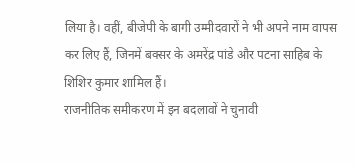लिया है। वहीं, बीजेपी के बागी उम्मीदवारों ने भी अपने नाम वापस कर लिए हैं, जिनमें बक्सर के अमरेंद्र पांडे और पटना साहिब के शिशिर कुमार शामिल हैं।
राजनीतिक समीकरण में इन बदलावों ने चुनावी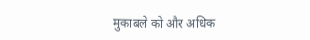मुकाबले को और अधिक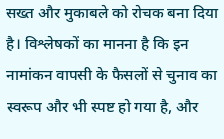सख्त और मुकाबले को रोचक बना दिया है। विश्लेषकों का मानना है कि इन नामांकन वापसी के फैसलों से चुनाव का स्वरूप और भी स्पष्ट हो गया है, और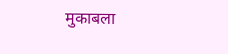मुकाबला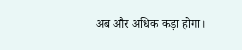अब और अधिक कड़ा होगा।